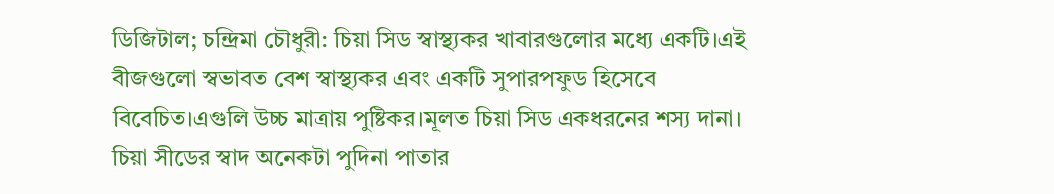ডিজিটাল; চন্দ্রিমা চৌধুরী: চিয়া সিড স্বাস্থ্যকর খাবারগুলোর মধ্যে একটি।এই বীজগুলো স্বভাবত বেশ স্বাস্থ্যকর এবং একটি সুপারপফুড হিসেবে বিবেচিত।এগুলি উচ্চ মাত্রায় পুষ্টিকর।মূলত চিয়া সিড একধরনের শস্য দানা।
চিয়া সীডের স্বাদ অনেকটা পুদিনা পাতার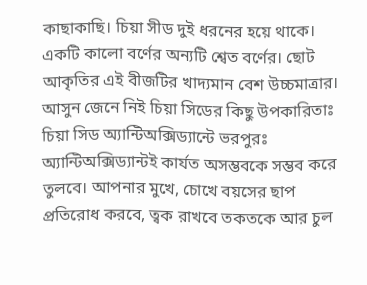কাছাকাছি। চিয়া সীড দুই ধরনের হয়ে থাকে। একটি কালো বর্ণের অন্যটি শ্বেত বর্ণের। ছোট আকৃতির এই বীজটির খাদ্যমান বেশ উচ্চমাত্রার।
আসুন জেনে নিই চিয়া সিডের কিছু উপকারিতাঃ
চিয়া সিড অ্যান্টিঅক্সিড্যান্টে ভরপুরঃ
অ্যান্টিঅক্সিড্যান্টই কার্যত অসম্ভবকে সম্ভব করে তুলবে। আপনার মুখে, চোখে বয়সের ছাপ প্রতিরোধ করবে, ত্বক রাখবে তকতকে আর চুল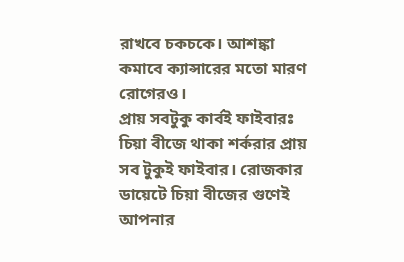রাখবে চকচকে। আশঙ্কা কমাবে ক্যান্সারের মতো মারণ রোগেরও।
প্রায় সবটুকু কার্বই ফাইবারঃ
চিয়া বীজে থাকা শর্করার প্রায় সব টুকুই ফাইবার। রোজকার ডায়েটে চিয়া বীজের গুণেই আপনার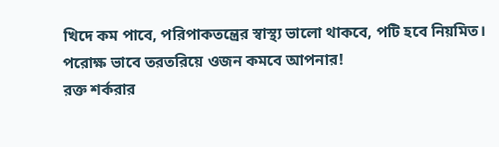খিদে কম পাবে, পরিপাকতন্ত্রের স্বাস্থ্য ভালো থাকবে, পটি হবে নিয়মিত। পরোক্ষ ভাবে তরতরিয়ে ওজন কমবে আপনার!
রক্ত শর্করার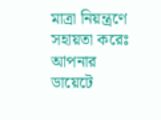মাত্রা নিয়ন্ত্রণে সহায়তা করেঃ
আপনার ডায়েটে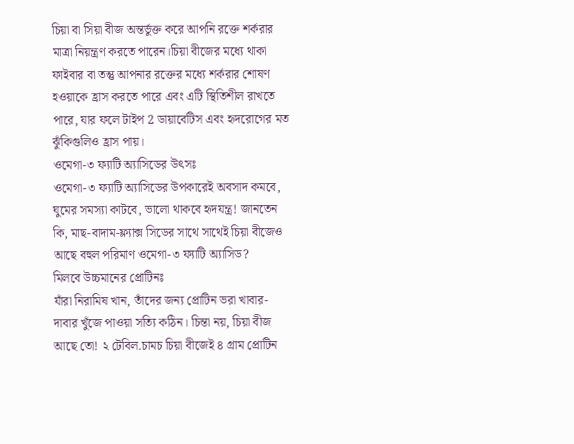চিয়া বা সিয়া বীজ অন্তর্ভুক্ত করে আপনি রক্তে শর্করার মাত্রা নিয়ন্ত্রণ করতে পারেন।চিয়া বীজের মধ্যে থাকা ফাইবার বা তন্তু আপনার রক্তের মধ্যে শর্করার শোষণ হওয়াকে হ্রাস করতে পারে এবং এটি স্থিতিশীল রাখতে পারে, যার ফলে টাইপ 2 ডায়াবেটিস এবং হৃদরোগের মত ঝুঁকিগুলিও হ্রাস পায়।
ওমেগা-৩ ফ্যাটি অ্যাসিডের উৎসঃ
ওমেগা-৩ ফ্যাটি অ্যাসিডের উপকারেই অবসাদ কমবে, ঘুমের সমস্যা কাটবে, ভালো থাকবে হৃদযন্ত্র! জানতেন কি, মাছ-বাদাম-ফ্ল্যাক্স সিডের সাথে সাথেই চিয়া বীজেও আছে বহুল পরিমাণ ওমেগা-৩ ফ্যাটি অ্যাসিড?
মিলবে উচ্চমানের প্রোটিনঃ
যাঁরা নিরামিষ খান, তাঁদের জন্য প্রোটিন ভরা খাবার-দাবার খুঁজে পাওয়া সত্যি কঠিন। চিন্তা নয়, চিয়া বীজ আছে তো! ২ টেবিল.চামচ চিয়া বীজেই ৪ গ্রাম প্রোটিন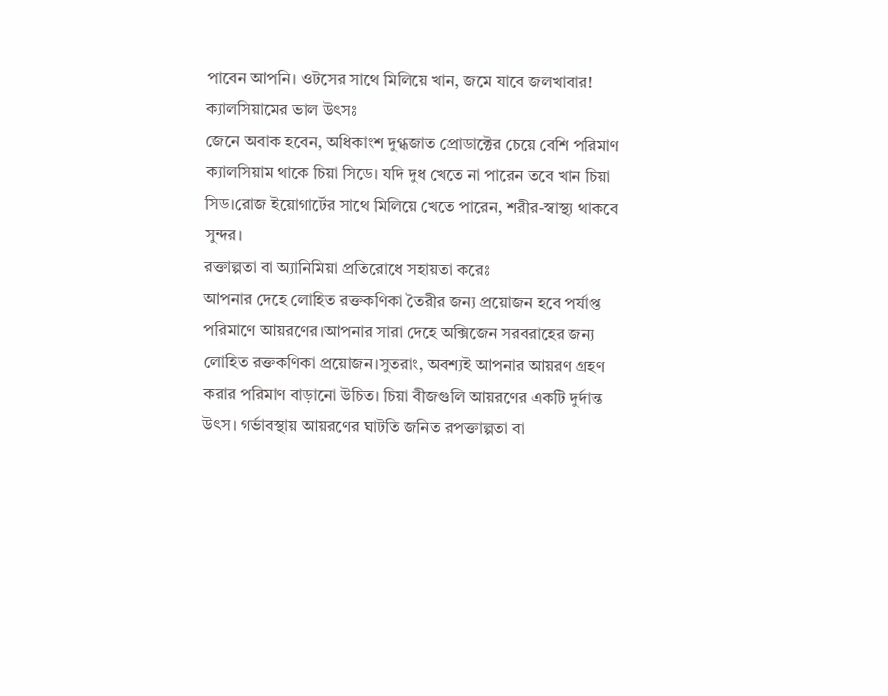পাবেন আপনি। ওটসের সাথে মিলিয়ে খান, জমে যাবে জলখাবার!
ক্যালসিয়ামের ভাল উৎসঃ
জেনে অবাক হবেন, অধিকাংশ দুগ্ধজাত প্রোডাক্টের চেয়ে বেশি পরিমাণ ক্যালসিয়াম থাকে চিয়া সিডে। যদি দুধ খেতে না পারেন তবে খান চিয়া সিড।রোজ ইয়োগার্টের সাথে মিলিয়ে খেতে পারেন, শরীর-স্বাস্থ্য থাকবে সুন্দর।
রক্তাল্পতা বা অ্যানিমিয়া প্রতিরোধে সহায়তা করেঃ
আপনার দেহে লোহিত রক্তকণিকা তৈরীর জন্য প্রয়োজন হবে পর্যাপ্ত পরিমাণে আয়রণের।আপনার সারা দেহে অক্সিজেন সরবরাহের জন্য লোহিত রক্তকণিকা প্রয়োজন।সুতরাং, অবশ্যই আপনার আয়রণ গ্রহণ করার পরিমাণ বাড়ানো উচিত। চিয়া বীজগুলি আয়রণের একটি দুর্দান্ত উৎস। গর্ভাবস্থায় আয়রণের ঘাটতি জনিত রপক্তাল্পতা বা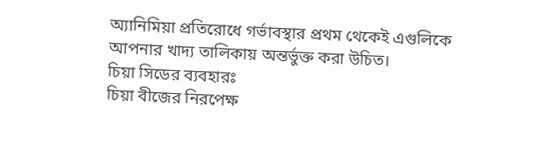অ্যানিমিয়া প্রতিরোধে গর্ভাবস্থার প্রথম থেকেই এগুলিকে আপনার খাদ্য তালিকায় অন্তর্ভুক্ত করা উচিত।
চিয়া সিডের ব্যবহারঃ
চিয়া বীজের নিরপেক্ষ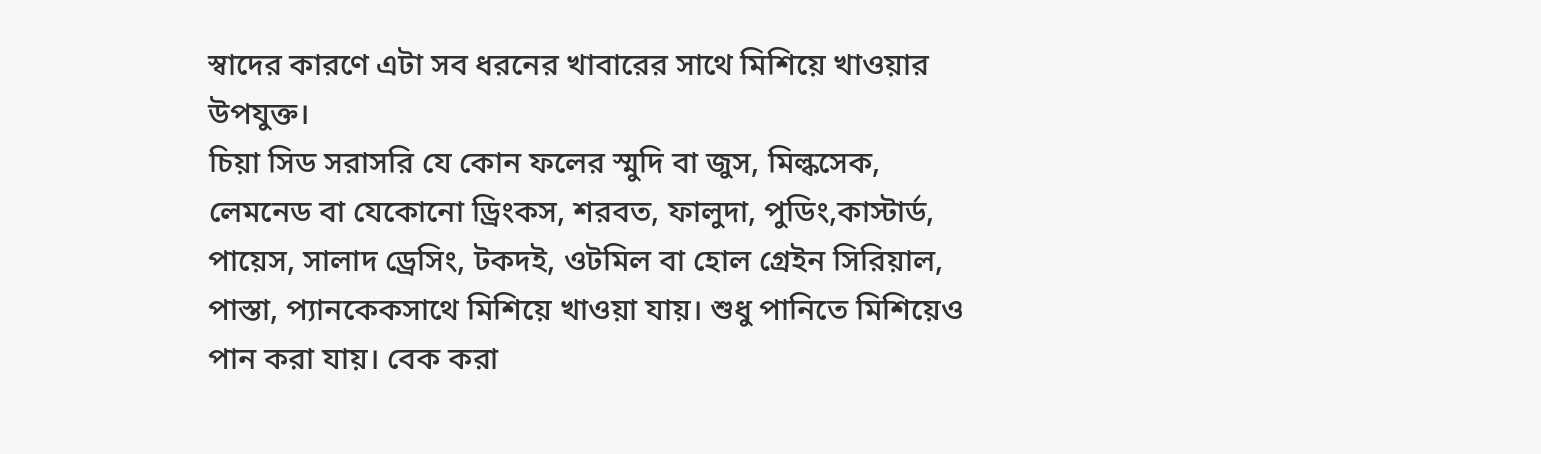স্বাদের কারণে এটা সব ধরনের খাবারের সাথে মিশিয়ে খাওয়ার উপযুক্ত।
চিয়া সিড সরাসরি যে কোন ফলের স্মুদি বা জুস, মিল্কসেক, লেমনেড বা যেকোনো ড্রিংকস, শরবত, ফালুদা, পুডিং,কাস্টার্ড, পায়েস, সালাদ ড্রেসিং, টকদই, ওটমিল বা হোল গ্রেইন সিরিয়াল, পাস্তা, প্যানকেকসাথে মিশিয়ে খাওয়া যায়। শুধু পানিতে মিশিয়েও পান করা যায়। বেক করা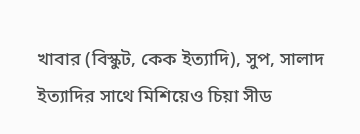খাবার (বিস্কুট, কেক ইত্যাদি), সুপ, সালাদ ইত্যাদির সাথে মিশিয়েও চিয়া সীড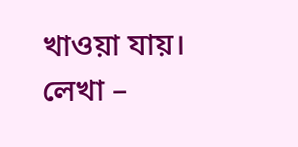খাওয়া যায়।
লেখা –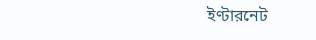ইণ্টারনেট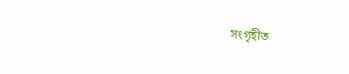সংগৃহীত